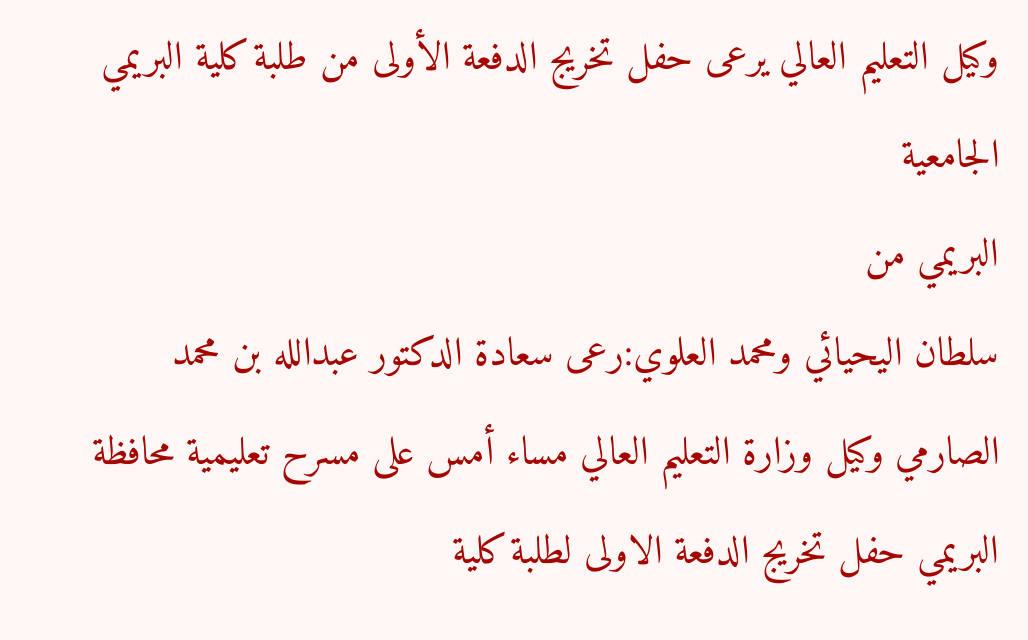وكيل التعليم العالي يرعى حفل تخريج الدفعة الأولى من طلبة كلية البريمي
الجامعية
البريمي من
سلطان اليحيائي ومحمد العلوي:رعى سعادة الدكتور عبدالله بن محمد
الصارمي وكيل وزارة التعليم العالي مساء أمس على مسرح تعليمية محافظة
البريمي حفل تخريج الدفعة الاولى لطلبة كلية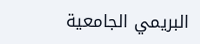البريمي الجامعية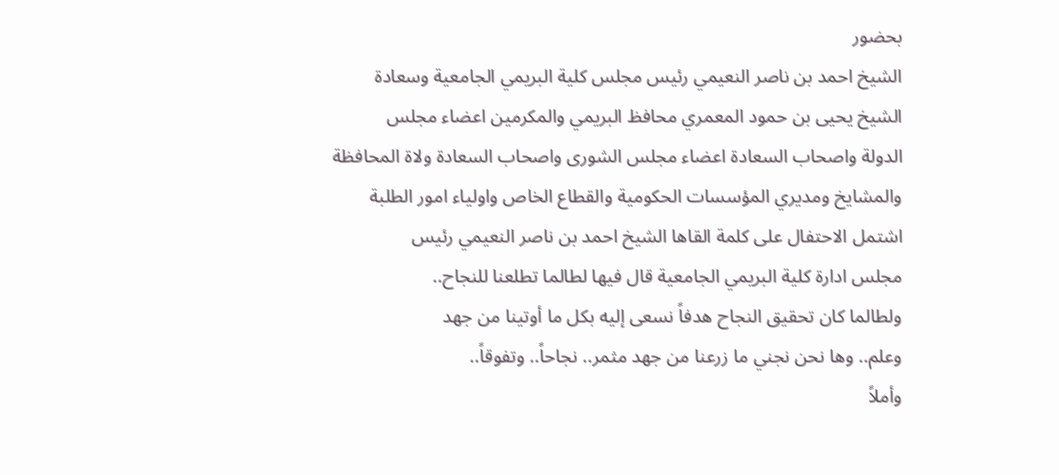بحضور
الشيخ احمد بن ناصر النعيمي رئيس مجلس كلية البريمي الجامعية وسعادة
الشيخ يحيى بن حمود المعمري محافظ البريمي والمكرمين اعضاء مجلس
الدولة واصحاب السعادة اعضاء مجلس الشورى واصحاب السعادة ولاة المحافظة
والمشايخ ومديري المؤسسات الحكومية والقطاع الخاص واولياء امور الطلبة
اشتمل الاحتفال على كلمة القاها الشيخ احمد بن ناصر النعيمي رئيس
مجلس ادارة كلية البريمي الجامعية قال فيها لطالما تطلعنا للنجاح..
ولطالما كان تحقيق النجاح هدفاً نسعى إليه بكل ما أوتينا من جهد
وعلم.. وها نحن نجني ما زرعنا من جهد مثمر.. نجاحاً.. وتفوقاً..
وأملاً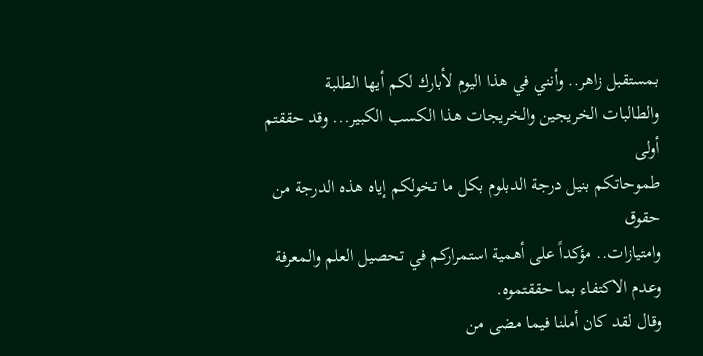بمستقبل زاهر.. وأنني في هذا اليوم لأبارك لكم أيها الطلبة
والطالبات الخريجين والخريجات هذا الكسب الكبير... وقد حققتم أولى
طموحاتكم بنيل درجة الدبلوم بكل ما تخولكم إياه هذه الدرجة من حقوق
وامتيازات.. مؤكداً على أهمية استمراركم في تحصيل العلم والمعرفة
وعدم الاكتفاء بما حققتموه.
وقال لقد كان أملنا فيما مضى من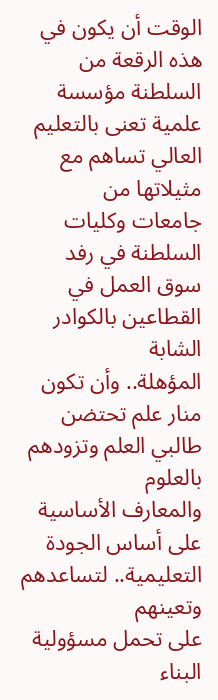الوقت أن يكون في هذه الرقعة من
السلطنة مؤسسة علمية تعنى بالتعليم العالي تساهم مع مثيلاتها من
جامعات وكليات السلطنة في رفد سوق العمل في القطاعين بالكوادر الشابة
المؤهلة.. وأن تكون منار علم تحتضن طالبي العلم وتزودهم بالعلوم
والمعارف الأساسية على أساس الجودة التعليمية.. لتساعدهم وتعينهم
على تحمل مسؤولية البناء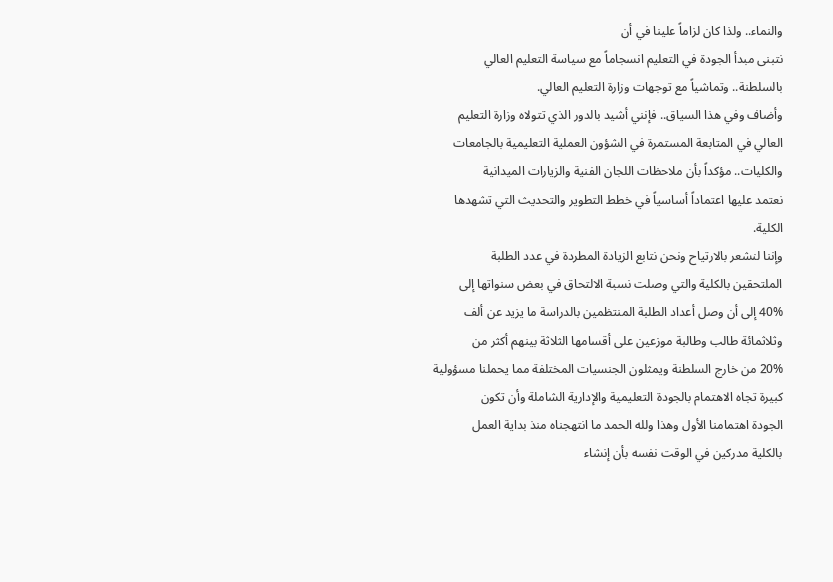والنماء.. ولذا كان لزاماً علينا في أن
نتبنى مبدأ الجودة في التعليم انسجاماً مع سياسة التعليم العالي
بالسلطنة.. وتماشياً مع توجهات وزارة التعليم العالي.
وأضاف وفي هذا السياق.. فإنني أشيد بالدور الذي تتولاه وزارة التعليم
العالي في المتابعة المستمرة في الشؤون العملية التعليمية بالجامعات
والكليات.. مؤكداً بأن ملاحظات اللجان الفنية والزيارات الميدانية
نعتمد عليها اعتماداً أساسياً في خطط التطوير والتحديث التي تشهدها
الكلية.
وإننا لنشعر بالارتياح ونحن نتابع الزيادة المطردة في عدد الطلبة
الملتحقين بالكلية والتي وصلت نسبة الالتحاق في بعض سنواتها إلى
40% إلى أن وصل أعداد الطلبة المنتظمين بالدراسة ما يزيد عن ألف
وثلاثمائة طالب وطالبة موزعين على أقسامها الثلاثة بينهم أكثر من
20% من خارج السلطنة ويمثلون الجنسيات المختلفة مما يحملنا مسؤولية
كبيرة تجاه الاهتمام بالجودة التعليمية والإدارية الشاملة وأن تكون
الجودة اهتمامنا الأول وهذا ولله الحمد ما انتهجناه منذ بداية العمل
بالكلية مدركين في الوقت نفسه بأن إنشاء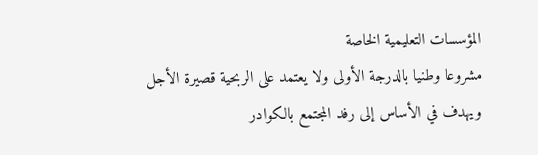المؤسسات التعليمية الخاصة
مشروعا وطنيا بالدرجة الأولى ولا يعتمد على الربحية قصيرة الأجل
ويهدف في الأساس إلى رفد المجتمع بالكوادر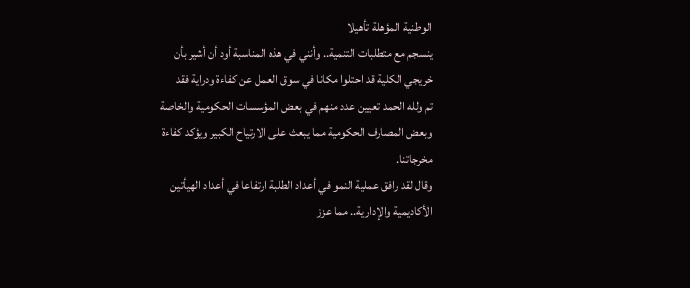الوطنية المؤهلة تأهيلا
ينسجم مع متطلبات التنمية.. وأنني في هذه المناسبة أود أن أشير بأن
خريجي الكلية قد احتلوا مكانا في سوق العمل عن كفاءة ودراية فقد
تم ولله الحمد تعيين عدد منهم في بعض المؤسسات الحكومية والخاصة
وبعض المصارف الحكومية مما يبعث على الارتياح الكبير ويؤكد كفاءة
مخرجاتنا.
وقال لقد رافق عملية النمو في أعداد الطلبة ارتفاعا في أعداد الهيأتين
الأكاديمية والإدارية.. مما عزز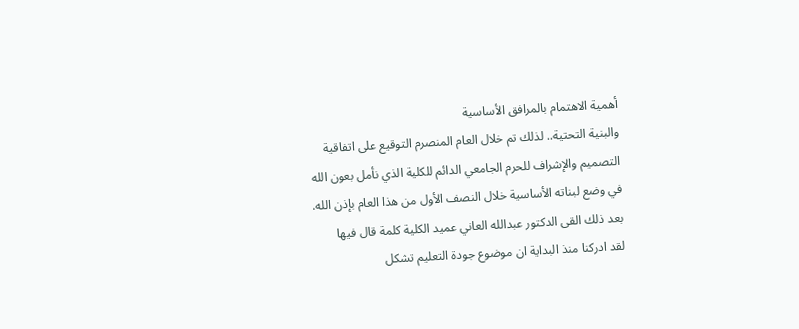أهمية الاهتمام بالمرافق الأساسية
والبنية التحتية.. لذلك تم خلال العام المنصرم التوقيع على اتفاقية
التصميم والإشراف للحرم الجامعي الدائم للكلية الذي نأمل بعون الله
في وضع لبناته الأساسية خلال النصف الأول من هذا العام بإذن الله.
بعد ذلك القى الدكتور عبدالله العاني عميد الكلية كلمة قال فيها
لقد ادركنا منذ البداية ان موضوع جودة التعليم تشكل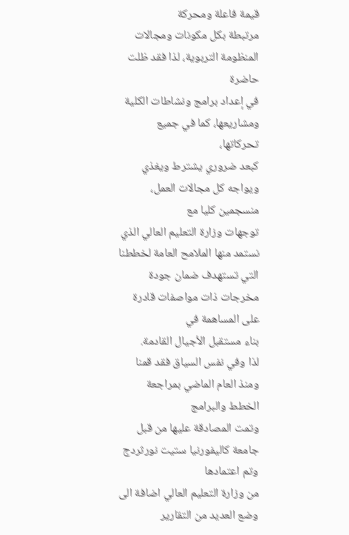قيمة فاعلة ومحركة
مرتبطة بكل مكونات ومجالات المنظومة التربوية، لذا فقد ظلت حاضرة
في إعداد برامج ونشاطات الكلية ومشاريعها، كما في جميع تحركاتها،
كبعد ضروري يشترط ويغذي ويواجه كل مجالات العمل، منسجمين كليا مع
توجهات وزارة التعليم العالي الذي نستمد منها الملامح العامة لخططنا
التي تستهدف ضمان جودة مخرجات ذات مواصفات قادرة على المساهمة في
بناء مستقبل الأجيال القادمة.
لذا وفي نفس السياق فقد قمنا ومنذ العام الماضي بمراجعة الخطط والبرامج
وتمت المصادقة عليها من قبل جامعة كاليفورنيا ستيت نورثردج وتم اعتمادها
من وزارة التعليم العالي اضافة الى وضع العديد من التقارير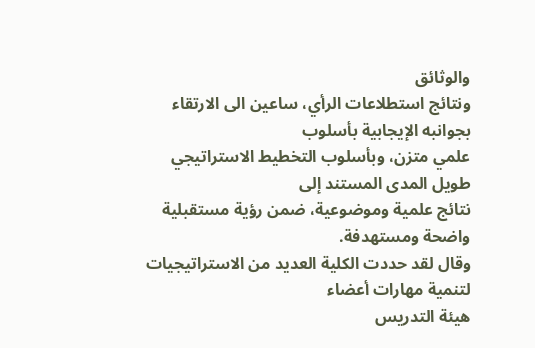والوثائق
ونتائج استطلاعات الرأي، ساعين الى الارتقاء بجوانبه الإيجابية بأسلوب
علمي متزن، وبأسلوب التخطيط الاستراتيجي طويل المدى المستند إلى
نتائج علمية وموضوعية، ضمن رؤية مستقبلية واضحة ومستهدفة.
وقال لقد حددت الكلية العديد من الاستراتيجيات لتنمية مهارات أعضاء
هيئة التدريس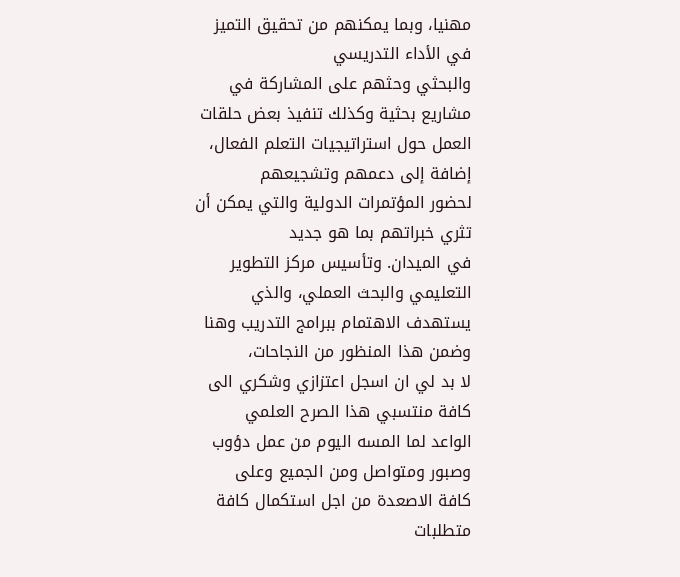مهنيا، وبما يمكنهم من تحقيق التميز في الأداء التدريسي
والبحثي وحثهم على المشاركة في مشاريع بحثية وكذلك تنفيذ بعض حلقات
العمل حول استراتيجيات التعلم الفعال، إضافة إلى دعمهم وتشجيعهم
لحضور المؤتمرات الدولية والتي يمكن أن تثري خبراتهم بما هو جديد
في الميدان. وتأسيس مركز التطوير التعليمي والبحث العملي، والذي
يستهدف الاهتمام ببرامج التدريب وهنا وضمن هذا المنظور من النجاحات،
لا بد لي ان اسجل اعتزازي وشكري الى كافة منتسبي هذا الصرح العلمي
الواعد لما المسه اليوم من عمل دؤوب وصبور ومتواصل ومن الجميع وعلى
كافة الاصعدة من اجل استكمال كافة متطلبات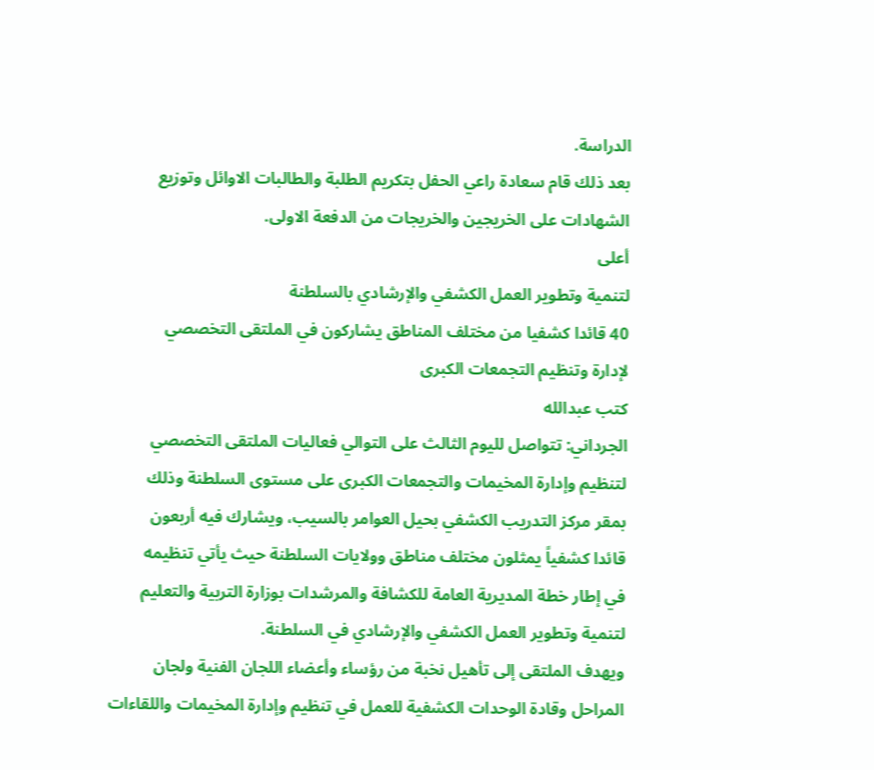الدراسة.
بعد ذلك قام سعادة راعي الحفل بتكريم الطلبة والطالبات الاوائل وتوزيع
الشهادات على الخريجين والخريجات من الدفعة الاولى.
أعلى
لتنمية وتطوير العمل الكشفي والإرشادي بالسلطنة
40 قائدا كشفيا من مختلف المناطق يشاركون في الملتقى التخصصي
لإدارة وتنظيم التجمعات الكبرى
كتب عبدالله
الجرداني: تتواصل لليوم الثالث على التوالي فعاليات الملتقى التخصصي
لتنظيم وإدارة المخيمات والتجمعات الكبرى على مستوى السلطنة وذلك
بمقر مركز التدريب الكشفي بحيل العوامر بالسيب، ويشارك فيه أربعون
قائدا كشفياً يمثلون مختلف مناطق وولايات السلطنة حيث يأتي تنظيمه
في إطار خطة المديرية العامة للكشافة والمرشدات بوزارة التربية والتعليم
لتنمية وتطوير العمل الكشفي والإرشادي في السلطنة.
ويهدف الملتقى إلى تأهيل نخبة من رؤساء وأعضاء اللجان الفنية ولجان
المراحل وقادة الوحدات الكشفية للعمل في تنظيم وإدارة المخيمات واللقاءات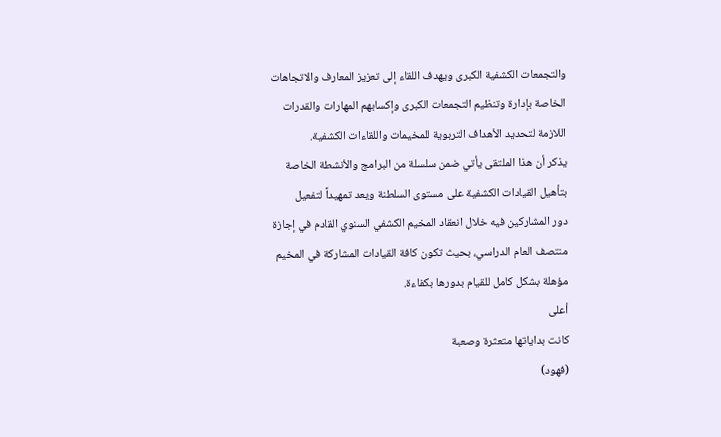والتجمعات الكشفية الكبرى ويهدف اللقاء إلى تعزيز المعارف والاتجاهات
الخاصة بإدارة وتنظيم التجمعات الكبرى وإكسابهم المهارات والقدرات
اللازمة لتحديد الأهداف التربوية للمخيمات واللقاءات الكشفية.
يذكر أن هذا الملتقى يأتي ضمن سلسلة من البرامج والأنشطة الخاصة
بتأهيل القيادات الكشفية على مستوى السلطنة ويعد تمهيداً لتفعيل
دور المشاركين فيه خلال انعقاد المخيم الكشفي السنوي القادم في إجازة
منتصف العام الدراسي، بحيث تكون كافة القيادات المشاركة في المخيم
مؤهلة بشكل كامل للقيام بدورها بكفاءة.
أعلى
كانت بداياتها متعثرة وصعبة
(فهود)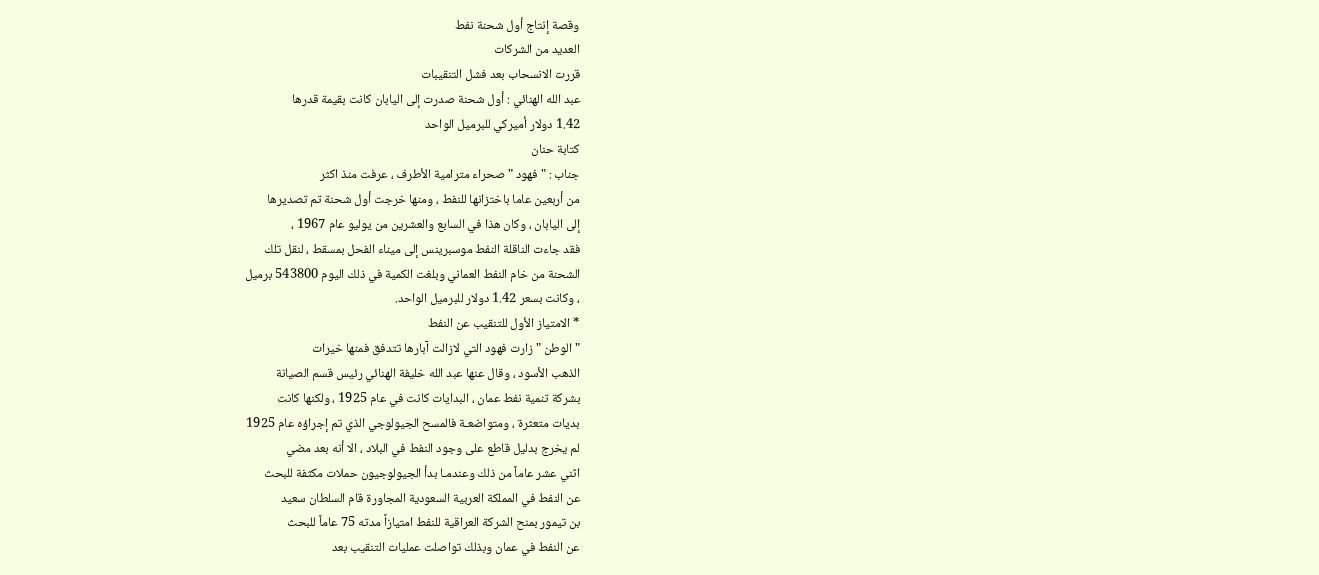وقصة إنتاج أول شحنة نفط
العديد من الشركات
قررت الانسحاب بعد فشل التنقيبات
عبد الله الهنائي : أول شحنة صدرت إلى اليابان كانت بقيمة قدرها
1.42 دولار أميركي للبرميل الواحد
كتابة حنان
جناب : " فهود " صحراء مترامية الأطرف ، عرفت منذ اكثر
من أربعين عاما باختزانها للنفط ، ومنها خرجت أول شحنة تم تصديرها
إلى اليابان ، وكان هذا في السابع والعشرين من يوليو عام 1967 ،
فقد جاءت الناقلة النفط موسبرينس إلى ميناء الفحل بمسقط ، لنقل تلك
الشحنة من خام النفط العماني وبلغت الكمية في ذلك اليوم 543800 برميل
، وكانت بسعر 1.42 دولار للبرميل الواحد.
* الامتياز الأول للتنقيب عن النفط
" الوطن " زارت فهود التي لازالت آبارها تتدفق فمنها خيرات
الذهب الأسود ، وقال عنها عبد الله خليفة الهنائي رئيس قسم الصيانة
بشركة تنمية نفط عمان ، البدايات كانت في عام 1925 ، ولكنها كانت
بديات متعثرة ، ومتواضعـة فالمسح الجيولوجي الذي تم إجراؤه عام 1925
لم يخرج بدليل قاطع على وجود النفط في البلاد ، الا أنه بعد مضي
اثني عشر عاماً من ذلك وعندمـا بدأ الجيولوجيون حملات مكثفة للبحث
عن النفط في المملكة العربية السعودية المجاورة قام السلطان سعيد
بن تيمور بمنح الشركة العراقية للنفط امتيازاً مدته 75 عاماً للبحث
عن النفط في عمان وبذلك تواصلت عمليات التنقيب بعد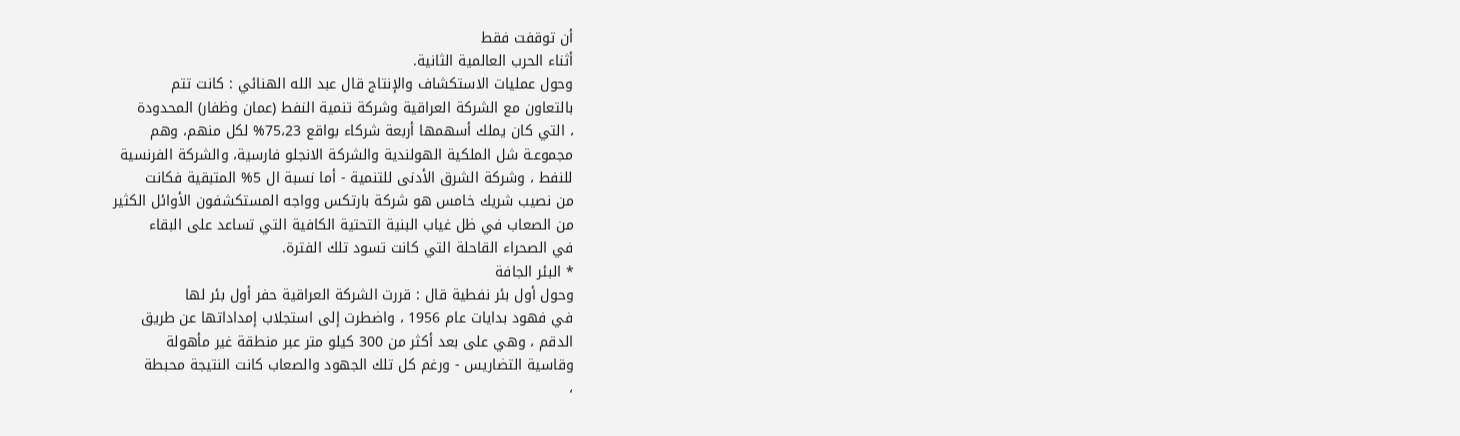أن توقفت فقط
أثناء الحرب العالمية الثانية.
وحول عمليات الاستكشاف والإنتاج قال عبد الله الهنائي : كانت تتم
بالتعاون مع الشركة العراقية وشركة تنمية النفط (عمان وظفار) المحدودة
، التي كان يملك أسهمها أربعة شركاء بواقع 75،23% لكل منهم، وهم
مجموعـة شل الملكية الهولندية والشركة الانجلو فارسية، والشركة الفرنسية
للنفط ، وشركة الشرق الأدنى للتنمية - أما نسبة ال 5% المتبقية فكانت
من نصيب شريك خامس هو شركة بارتكس وواجه المستكشفون الأوائل الكثير
من الصعاب في ظل غياب البنية التحتية الكافية التي تساعد على البقاء
في الصحراء القاحلة التي كانت تسود تلك الفترة.
* البئر الجافة
وحول أول بئر نفطية قال : قررت الشركة العراقية حفر أول بئر لها
في فهود بدايات عام 1956 ، واضطرت إلى استجلاب إمداداتها عن طريق
الدقم ، وهي على بعد أكثر من 300 كيلو متر عبر منطقة غير مأهولة
وقاسية التضاريس - ورغم كل تلك الجهود والصعاب كانت النتيجة محبطة
،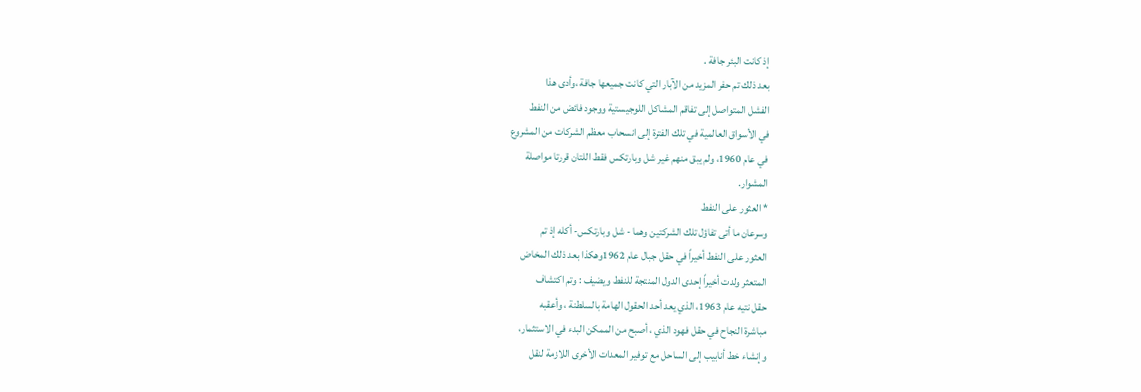إذ كانت البئر جافة .
بعد ذلك تم حفر المزيد من الآبار التي كانت جميعها جافة ،وأدى هذا
الفشل المتواصل إلى تفاقم المشاكل اللوجيستية ووجود فائض من النفط
في الأسواق العالمية في تلك الفترة إلى انسحاب معظم الشركات من المشروع
في عام 1960، ولم يبق منهم غير شل وبارتكس فقط اللتان قررتا مواصلة
المشوار.
* العثور على النفط
وسرعان ما أتى تفاؤل تلك الشركتين وهما - شل وبارتكس- أكله إذ تم
العثور على النفط أخيراً في حقل جبال عام 1962وهكذا بعد ذلك المخاض
المتعثر ولدت أخيراً إحدى الدول المنتجة للنفط ويضيف : وتم اكتشاف
حقل نتيه عام 1963، الذي يعد أحد الحقول الهامة بالسلطنة ، وأعقبه
مباشرة النجاح في حقل فهود الذي ، أصبح من الممكن البدء في الاستثمار،
وإنشاء خط أنابيب إلى الساحل مع توفير المعدات الأخرى اللازمة لنقل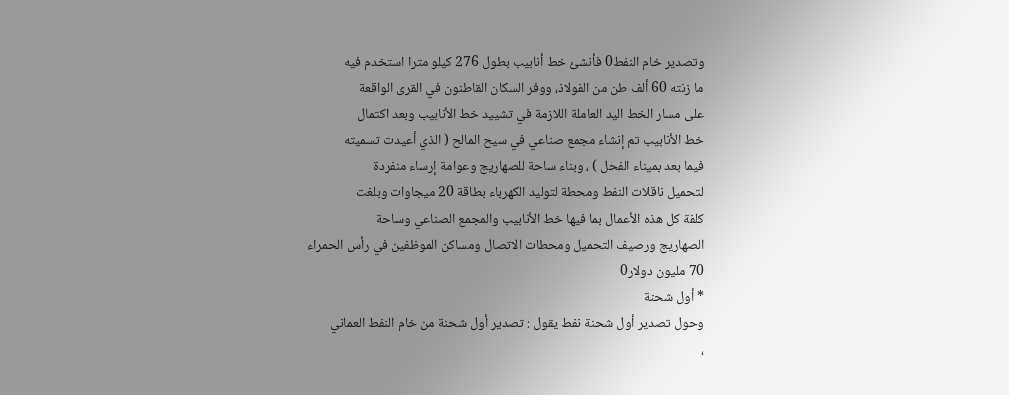وتصدير خام النفط0 فأنشئ خط أنابيب بطول 276 كيلو مترا استخدم فيه
ما زنته 60 ألف طن من الفولاذ، ووفر السكان القاطنون في القرى الواقعة
على مسار الخط اليد العاملة اللازمة في تشييد خط الأنابيب وبعد اكتمال
خط الأنابيب تم إنشاء مجمع صناعي في سيح المالح ( الذي أعيدت تسميته
فيما بعد بميناء الفحل ) ، وبناء ساحة للصهاريج وعوامة إرساء منفردة
لتحميل ناقلات النفط ومحطة لتوليد الكهرباء بطاقة 20 ميجاوات وبلغت
كلفة كل هذه الأعمال بما فيها خط الأنابيب والمجمع الصناعي وساحة
الصهاريج ورصيف التحميل ومحطات الاتصال ومساكن الموظفين في رأس الحمراء
70 مليون دولار0
* أول شحنة
وحول تصدير أول شحنة نفط يقول : تصدير أول شحنة من خام النفط العماني
،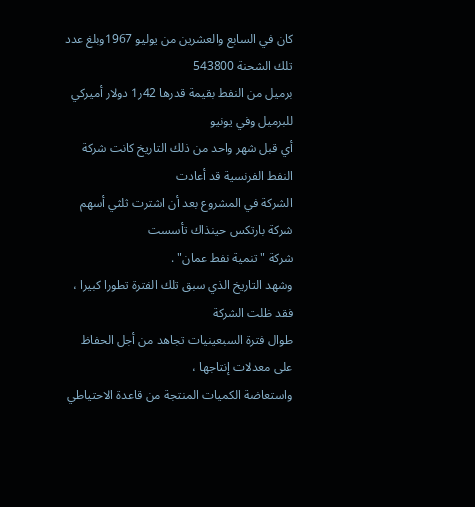كان في السابع والعشرين من يوليو 1967وبلغ عدد تلك الشحنة 543800
برميل من النفط بقيمة قدرها 42ر1 دولار أميركي للبرميل وفي يونيو
أي قبل شهر واحد من ذلك التاريخ كانت شركة النفط الفرنسية قد أعادت
الشركة في المشروع بعد أن اشترت ثلثي أسهم شركة بارتكس حينذاك تأسست
شركة " تنمية نفط عمان" .
وشهد التاريخ الذي سبق تلك الفترة تطورا كبيرا ، فقد ظلت الشركة
طوال فترة السبعينيات تجاهد من أجل الحفاظ على معدلات إنتاجها ،
واستعاضة الكميات المنتجة من قاعدة الاحتياطي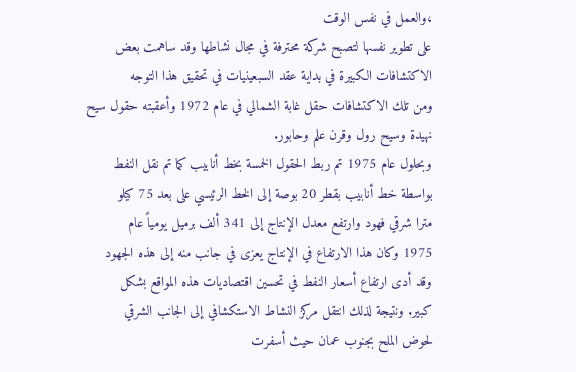،والعمل في نفس الوقت
على تطوير نفسها لتصبح شركة محترفة في مجال نشاطها وقد ساهمت بعض
الاكتشافات الكبيرة في بداية عقد السبعينيات في تحقيق هذا التوجه
ومن تلك الاكتشافات حقل غابة الشمالي في عام 1972 وأعقبته حقول سيح
نهيدة وسيح رول وقرن علم وحابور.
وبحلول عام 1975 تم ربط الحقول الخمسة بخط أنابيب كما تم نقل النفط
بواسطة خط أنابيب بقطر 20 بوصة إلى الخط الرئيسي على بعد 75 كيلو
مترا شرقي فهود وارتفع معدل الإنتاج إلى 341 ألف برميل يومياً عام
1975 وكان هذا الارتفاع في الإنتاج يعزى في جانب منه إلى هذه الجهود
وقد أدى ارتفاع أسعار النفط في تحسين اقتصاديات هذه المواقع بشكل
كبير. ونتيجة لذلك انتقل مركز النشاط الاستكشافي إلى الجانب الشرقي
لحوض الملح بجنوب عمان حيث أسفرت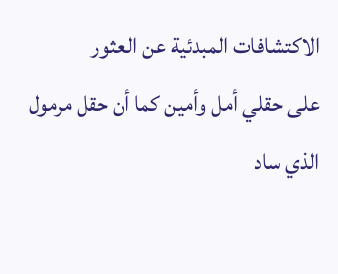الاكتشافات المبدئية عن العثور
على حقلي أمل وأمين كما أن حقل مرمول الذي ساد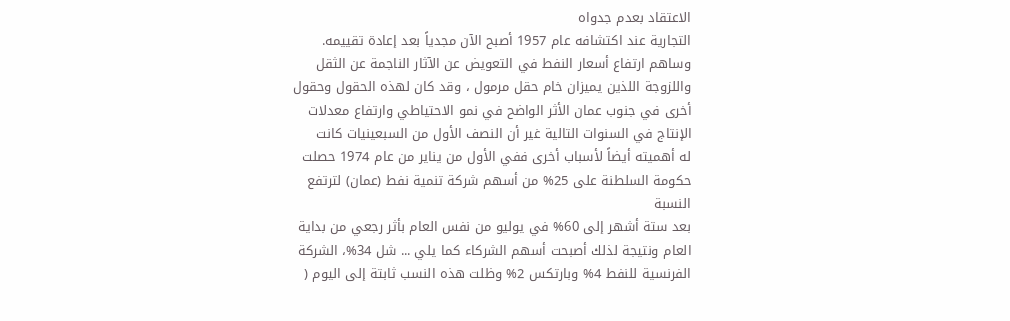الاعتقاد بعدم جدواه
التجارية عند اكتشافه عام 1957 أصبح الآن مجدياً بعد إعادة تقييمه.
وساهم ارتفاع أسعار النفط في التعويض عن الآثار الناجمة عن الثقل
واللزوجة اللذين يميزان خام حقل مرمول ، وقد كان لهذه الحقول وحقول
أخرى في جنوب عمان الأثر الواضح في نمو الاحتياطي وارتفاع معدلات
الإنتاج في السنوات التالية غير أن النصف الأول من السبعينيات كانت
له أهميته أيضاً لأسباب أخرى ففي الأول من يناير من عام 1974 حصلت
حكومة السلطنة على 25% من أسهم شركة تنمية نفط (عمان) لترتفع النسبة
بعد ستة أشهر إلى 60% في يوليو من نفس العام بأثر رجعي من بداية
العام ونتيجة لذلك أصبحت أسهم الشركاء كما يلي ... شل 34%، الشركة
الفرنسية للنفط 4% وبارتكس 2% وظلت هذه النسب ثابتة إلى اليوم (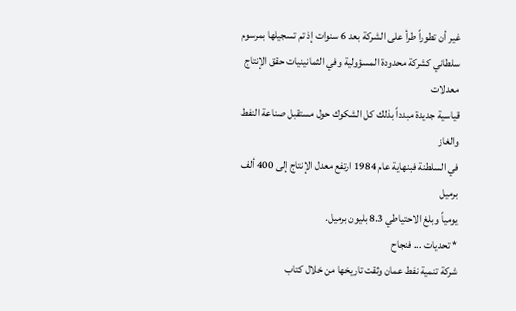غير أن تطوراً طرأ على الشركة بعد 6 سنوات إذ تم تسجيلها بمرسوم
سلطاني كشركة محدودة المسؤولية وفي الثمانينيات حقق الإنتاج معدلات
قياسية جديدة مبدداً بذلك كل الشكوك حول مستقبل صناعة النفط والغاز
في السلطنة فبنهاية عام 1984 ارتفع معدل الإنتاج إلى 400 ألف برميل
يومياً وبلغ الاحتياطي 8.3 بليون برميل.
* تحديات ... فنجاح
شركة تنمية نفط عمان وثقت تاريخها من خلال كتاب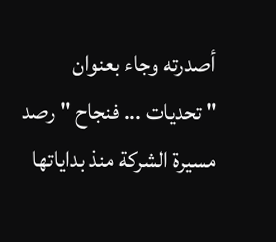أصدرته وجاء بعنوان
" تحديات ... فنجاح " رصد مسيرة الشركة منذ بداياتها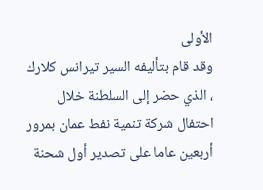الأولى
وقد قام بتأليفه السير تيرانس كلارك ، الذي حضر إلى السلطنة خلال
احتفال شركة تنمية نفط عمان بمرور أربعين عاما على تصدير أول شحنة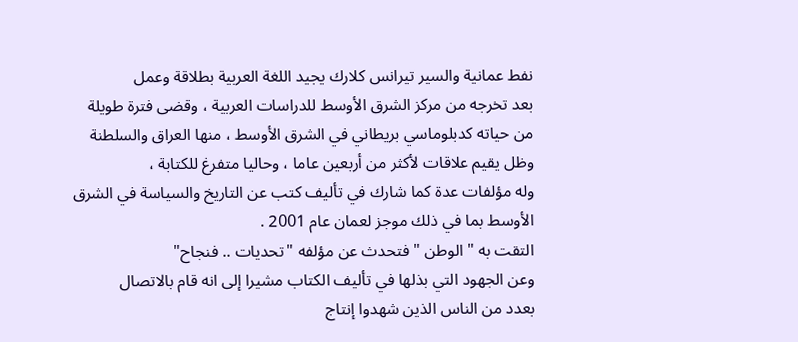نفط عمانية والسير تيرانس كلارك يجيد اللغة العربية بطلاقة وعمل
بعد تخرجه من مركز الشرق الأوسط للدراسات العربية ، وقضى فترة طويلة
من حياته كدبلوماسي بريطاني في الشرق الأوسط ، منها العراق والسلطنة
وظل يقيم علاقات لأكثر من أربعين عاما ، وحاليا متفرغ للكتابة ،
وله مؤلفات عدة كما شارك في تأليف كتب عن التاريخ والسياسة في الشرق
الأوسط بما في ذلك موجز لعمان عام 2001 .
التقت به " الوطن " فتحدث عن مؤلفه "تحديات .. فنجاح"
وعن الجهود التي بذلها في تأليف الكتاب مشيرا إلى انه قام بالاتصال
بعدد من الناس الذين شهدوا إنتاج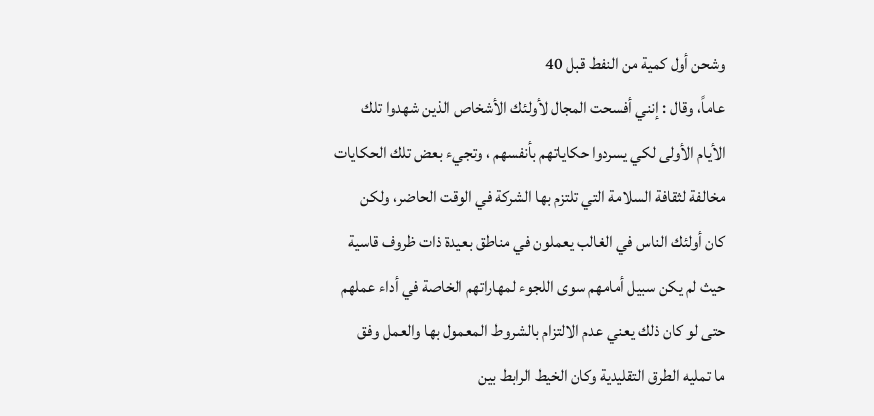وشحن أول كمية من النفط قبل 40
عاماً، وقال : إنني أفسحت المجال لأولئك الأشخاص الذين شهدوا تلك
الأيام الأولى لكي يسردوا حكاياتهم بأنفسهم ، وتجيء بعض تلك الحكايات
مخالفة لثقافة السلامة التي تلتزم بها الشركة في الوقت الحاضر، ولكن
كان أولئك الناس في الغالب يعملون في مناطق بعيدة ذات ظروف قاسية
حيث لم يكن سبيل أمامهم سوى اللجوء لمهاراتهم الخاصة في أداء عملهم
حتى لو كان ذلك يعني عدم الالتزام بالشروط المعمول بها والعمل وفق
ما تمليه الطرق التقليدية وكان الخيط الرابط بين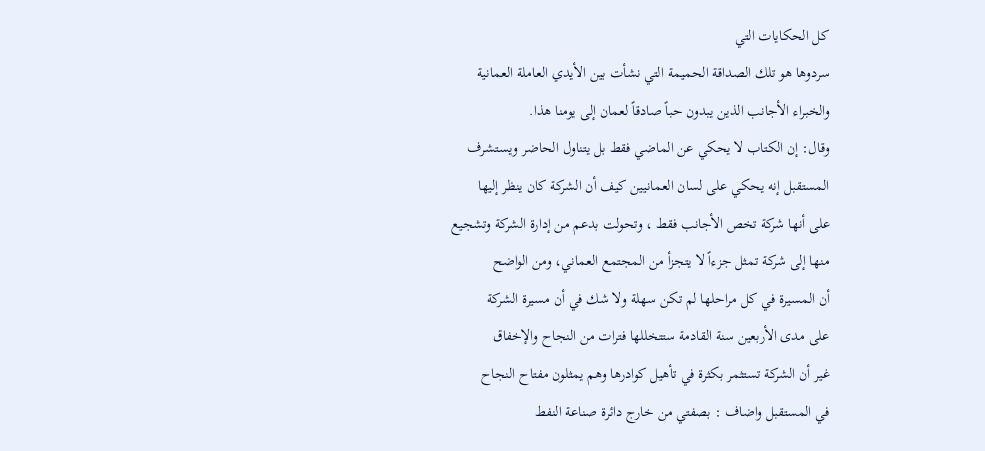كل الحكايات التي
سردوها هو تلك الصداقة الحميمة التي نشأت بين الأيدي العاملة العمانية
والخبراء الأجانب الذين يبدون حباً صادقاً لعمان إلى يومنا هذا.
وقال: إن الكتاب لا يحكي عن الماضي فقط بل يتناول الحاضر ويستشرف
المستقبل إنه يحكي على لسان العمانيين كيف أن الشركة كان ينظر إليها
على أنها شركة تخص الأجانب فقط ، وتحولت بدعم من إدارة الشركة وتشجيع
منها إلى شركة تمثل جزءاً لا يتجزأ من المجتمع العماني، ومن الواضح
أن المسيرة في كل مراحلها لم تكن سهلة ولا شك في أن مسيرة الشركة
على مدى الأربعين سنة القادمة ستتخللها فترات من النجاح والإخفاق
غير أن الشركة تستثمر بكثرة في تأهيل كوادرها وهم يمثلون مفتاح النجاح
في المستقبل واضاف : بصفتي من خارج دائرة صناعة النفط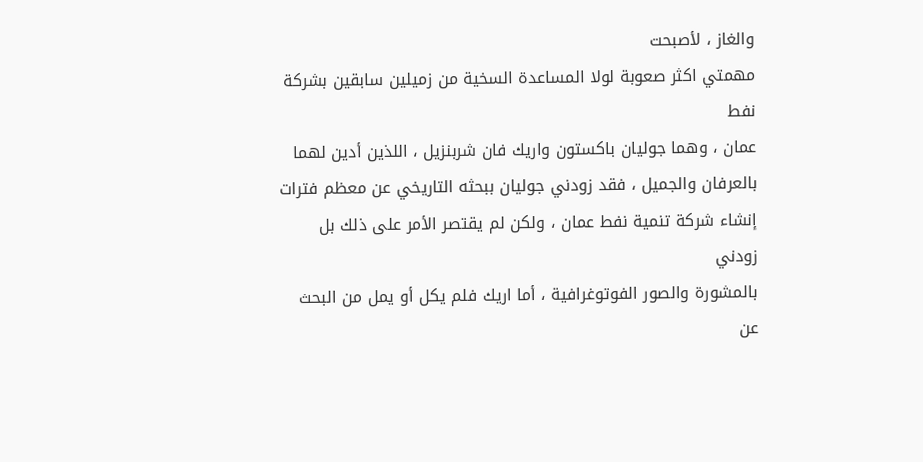والغاز ، لأصبحت
مهمتي اكثر صعوبة لولا المساعدة السخية من زميلين سابقين بشركة نفط
عمان ، وهما جوليان باكستون واريك فان شربنزيل ، اللذين أدين لهما
بالعرفان والجميل ، فقد زودني جوليان ببحثه التاريخي عن معظم فترات
إنشاء شركة تنمية نفط عمان ، ولكن لم يقتصر الأمر على ذلك بل زودني
بالمشورة والصور الفوتوغرافية ، أما اريك فلم يكل أو يمل من البحث
عن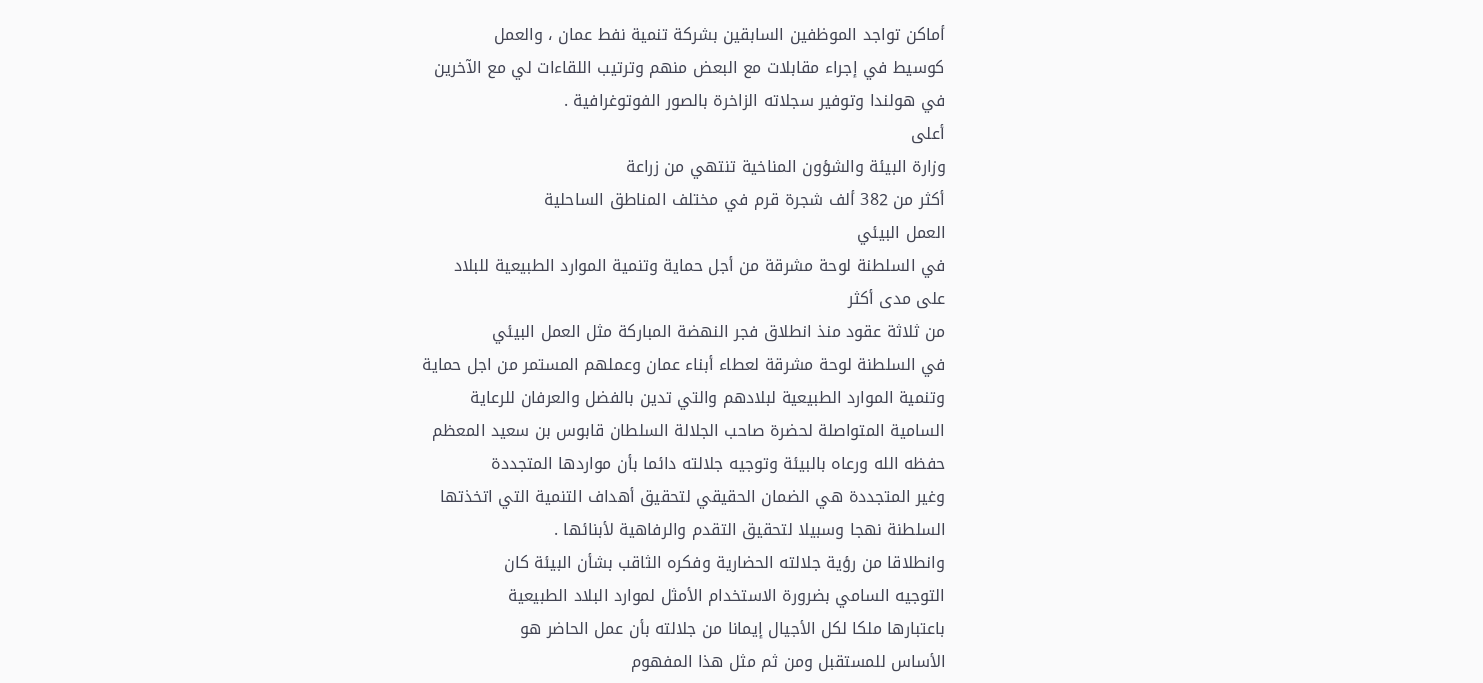أماكن تواجد الموظفين السابقين بشركة تنمية نفط عمان ، والعمل
كوسيط في إجراء مقابلات مع البعض منهم وترتيب اللقاءات لي مع الآخرين
في هولندا وتوفير سجلاته الزاخرة بالصور الفوتوغرافية .
أعلى
وزارة البيئة والشؤون المناخية تنتهي من زراعة
أكثر من 382 ألف شجرة قرم في مختلف المناطق الساحلية
العمل البيئي
في السلطنة لوحة مشرقة من أجل حماية وتنمية الموارد الطبيعية للبلاد
على مدى أكثر
من ثلاثة عقود منذ انطلاق فجر النهضة المباركة مثل العمل البيئي
في السلطنة لوحة مشرقة لعطاء أبناء عمان وعملهم المستمر من اجل حماية
وتنمية الموارد الطبيعية لبلادهم والتي تدين بالفضل والعرفان للرعاية
السامية المتواصلة لحضرة صاحب الجلالة السلطان قابوس بن سعيد المعظم
حفظه الله ورعاه بالبيئة وتوجيه جلالته دائما بأن مواردها المتجددة
وغير المتجددة هي الضمان الحقيقي لتحقيق أهداف التنمية التي اتخذتها
السلطنة نهجا وسبيلا لتحقيق التقدم والرفاهية لأبنائها .
وانطلاقا من رؤية جلالته الحضارية وفكره الثاقب بشأن البيئة كان
التوجيه السامي بضرورة الاستخدام الأمثل لموارد البلاد الطبيعية
باعتبارها ملكا لكل الأجيال إيمانا من جلالته بأن عمل الحاضر هو
الأساس للمستقبل ومن ثم مثل هذا المفهوم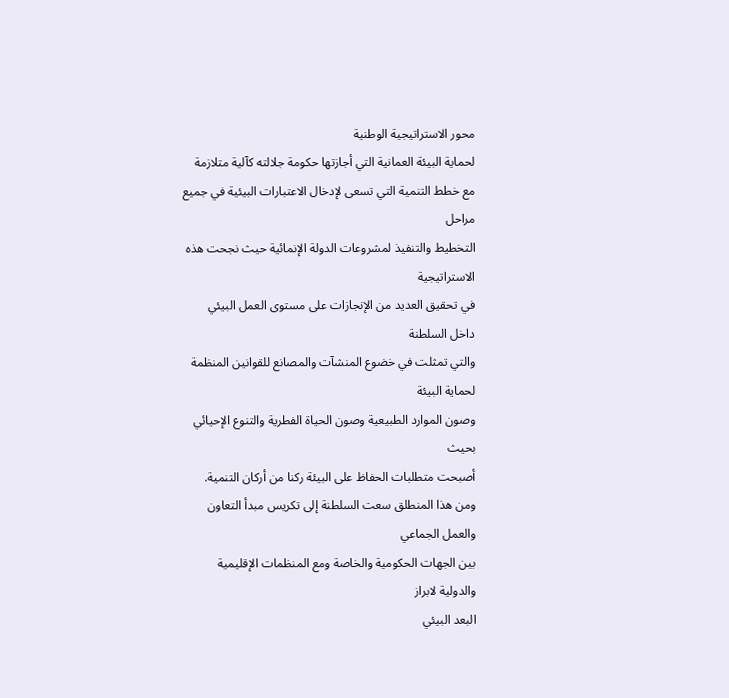محور الاستراتيجية الوطنية
لحماية البيئة العمانية التي أجازتها حكومة جلالته كآلية متلازمة
مع خطط التنمية التي تسعى لإدخال الاعتبارات البيئية في جميع مراحل
التخطيط والتنفيذ لمشروعات الدولة الإنمائية حيث نجحت هذه الاستراتيجية
في تحقيق العديد من الإنجازات على مستوى العمل البيئي داخل السلطنة
والتي تمثلت في خضوع المنشآت والمصانع للقوانين المنظمة لحماية البيئة
وصون الموارد الطبيعية وصون الحياة الفطرية والتنوع الإحيائي بحيث
أصبحت متطلبات الحفاظ على البيئة ركنا من أركان التنمية.
ومن هذا المنطلق سعت السلطنة إلى تكريس مبدأ التعاون والعمل الجماعي
بين الجهات الحكومية والخاصة ومع المنظمات الإقليمية والدولية لابراز
البعد البيئي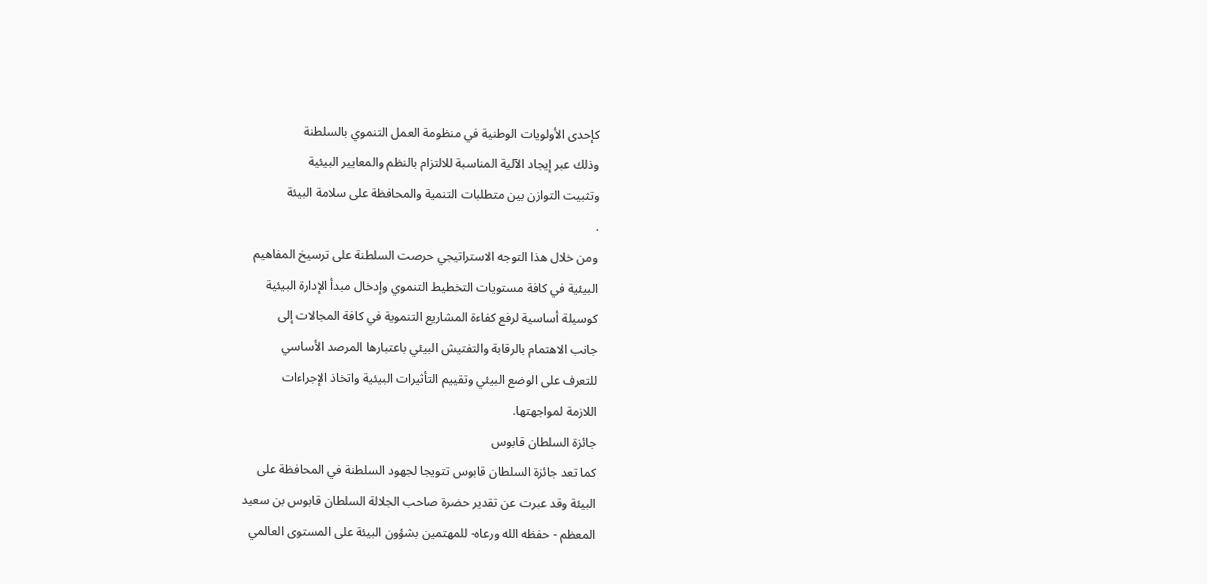كإحدى الأولويات الوطنية في منظومة العمل التنموي بالسلطنة
وذلك عبر إيجاد الآلية المناسبة للالتزام بالنظم والمعايير البيئية
وتثبيت التوازن بين متطلبات التنمية والمحافظة على سلامة البيئة
.
ومن خلال هذا التوجه الاستراتيجي حرصت السلطنة على ترسيخ المفاهيم
البيئية في كافة مستويات التخطيط التنموي وإدخال مبدأ الإدارة البيئية
كوسيلة أساسية لرفع كفاءة المشاريع التنموية في كافة المجالات إلى
جانب الاهتمام بالرقابة والتفتيش البيئي باعتبارها المرصد الأساسي
للتعرف على الوضع البيئي وتقييم التأثيرات البيئية واتخاذ الإجراءات
اللازمة لمواجهتها.
جائزة السلطان قابوس
كما تعد جائزة السلطان قابوس تتويجا لجهود السلطنة في المحافظة على
البيئة وقد عبرت عن تقدير حضرة صاحب الجلالة السلطان قابوس بن سعيد
المعظم - حفظه الله ورعاه- للمهتمين بشؤون البيئة على المستوى العالمي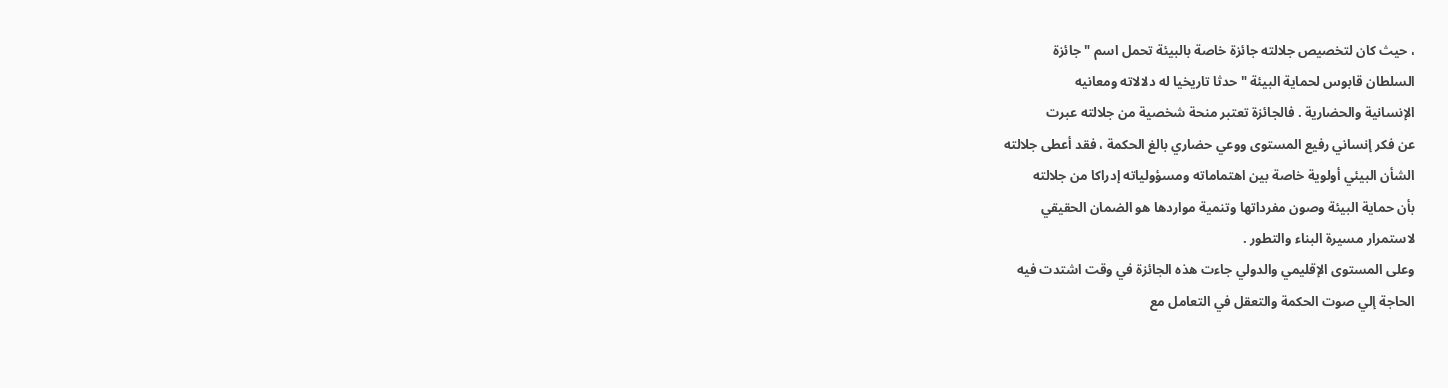، حيث كان لتخصيص جلالته جائزة خاصة بالبيئة تحمل اسم " جائزة
السلطان قابوس لحماية البيئة " حدثا تاريخيا له دلالاته ومعانيه
الإنسانية والحضارية . فالجائزة تعتبر منحة شخصية من جلالته عبرت
عن فكر إنساني رفيع المستوى ووعي حضاري بالغ الحكمة ، فقد أعطى جلالته
الشأن البيئي أولوية خاصة بين اهتماماته ومسؤولياته إدراكا من جلالته
بأن حماية البيئة وصون مفرداتها وتنمية مواردها هو الضمان الحقيقي
لاستمرار مسيرة البناء والتطور .
وعلى المستوى الإقليمي والدولي جاءت هذه الجائزة في وقت اشتدت فيه
الحاجة إلي صوت الحكمة والتعقل في التعامل مع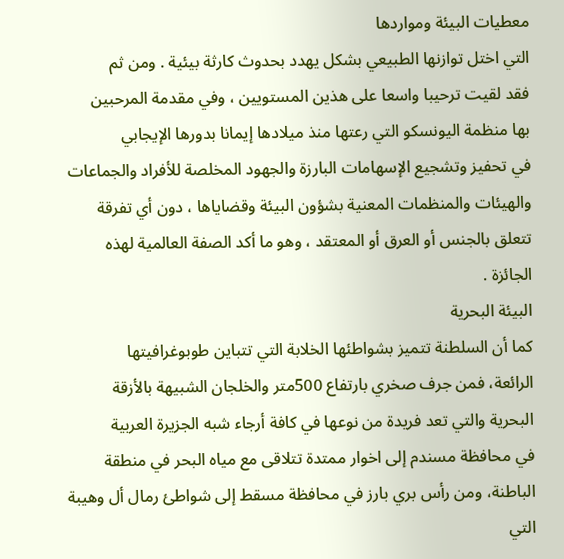معطيات البيئة ومواردها
التي اختل توازنها الطبيعي بشكل يهدد بحدوث كارثة بيئية . ومن ثم
فقد لقيت ترحيبا واسعا على هذين المستويين ، وفي مقدمة المرحبين
بها منظمة اليونسكو التي رعتها منذ ميلادها إيمانا بدورها الإيجابي
في تحفيز وتشجيع الإسهامات البارزة والجهود المخلصة للأفراد والجماعات
والهيئات والمنظمات المعنية بشؤون البيئة وقضاياها ، دون أي تفرقة
تتعلق بالجنس أو العرق أو المعتقد ، وهو ما أكد الصفة العالمية لهذه
الجائزة .
البيئة البحرية
كما أن السلطنة تتميز بشواطئها الخلابة التي تتباين طوبوغرافيتها
الرائعة، فمن جرف صخري بارتفاع 500متر والخلجان الشبيهة بالأزقة
البحرية والتي تعد فريدة من نوعها في كافة أرجاء شبه الجزيرة العربية
في محافظة مسندم إلى اخوار ممتدة تتلاقى مع مياه البحر في منطقة
الباطنة، ومن رأس بري بارز في محافظة مسقط إلى شواطئ رمال أل وهيبة
التي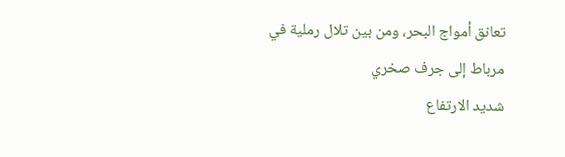تعانق أمواج البحر، ومن بين تلال رملية في مرباط إلى جرف صخري
شديد الارتفاع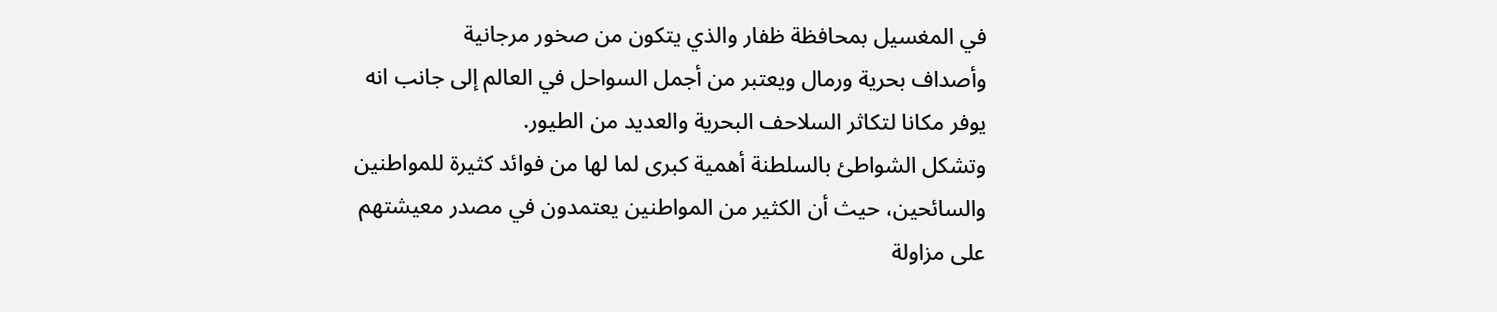في المغسيل بمحافظة ظفار والذي يتكون من صخور مرجانية
وأصداف بحرية ورمال ويعتبر من أجمل السواحل في العالم إلى جانب انه
يوفر مكانا لتكاثر السلاحف البحرية والعديد من الطيور.
وتشكل الشواطئ بالسلطنة أهمية كبرى لما لها من فوائد كثيرة للمواطنين
والسائحين، حيث أن الكثير من المواطنين يعتمدون في مصدر معيشتهم
على مزاولة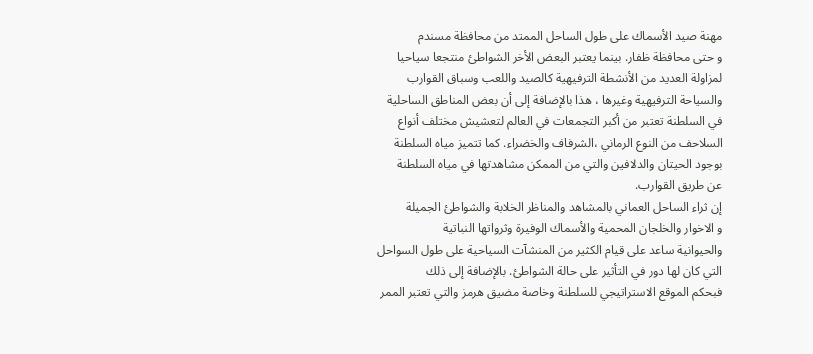مهنة صيد الأسماك على طول الساحل الممتد من محافظة مسندم
و حتى محافظة ظفار. بينما يعتبر البعض الأخر الشواطئ منتجعا سياحيا
لمزاولة العديد من الأنشطة الترفيهية كالصيد واللعب وسباق القوارب
والسياحة الترفيهية وغيرها ، هذا بالإضافة إلى أن بعض المناطق الساحلية
في السلطنة تعتبر من أكبر التجمعات في العالم لتعشيش مختلف أنواع
السلاحف من النوع الرماني ،الشرفاف والخضراء. كما تتميز مياه السلطنة
بوجود الحيتان والدلافين والتي من الممكن مشاهدتها في مياه السلطنة
عن طريق القوارب.
إن ثراء الساحل العماني بالمشاهد والمناظر الخلابة والشواطئ الجميلة
و الاخوار والخلجان المحمية والأسماك الوفيرة وثرواتها النباتية
والحيوانية ساعد على قيام الكثير من المنشآت السياحية على طول السواحل
التي كان لها دور في التأثير على حالة الشواطئ. بالإضافة إلى ذلك
فبحكم الموقع الاستراتيجي للسلطنة وخاصة مضيق هرمز والتي تعتبر الممر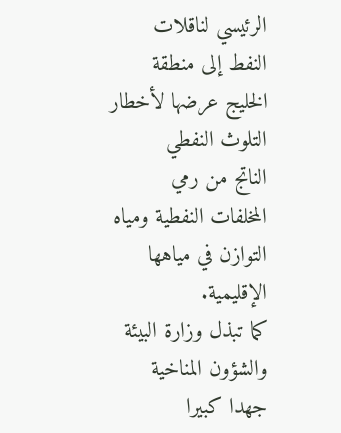الرئيسي لناقلات النفط إلى منطقة الخليج عرضها لأخطار التلوث النفطي
الناتج من رمي المخلفات النفطية ومياه التوازن في مياهها الإقليمية.
كما تبذل وزارة البيئة والشؤون المناخية جهدا كبيرا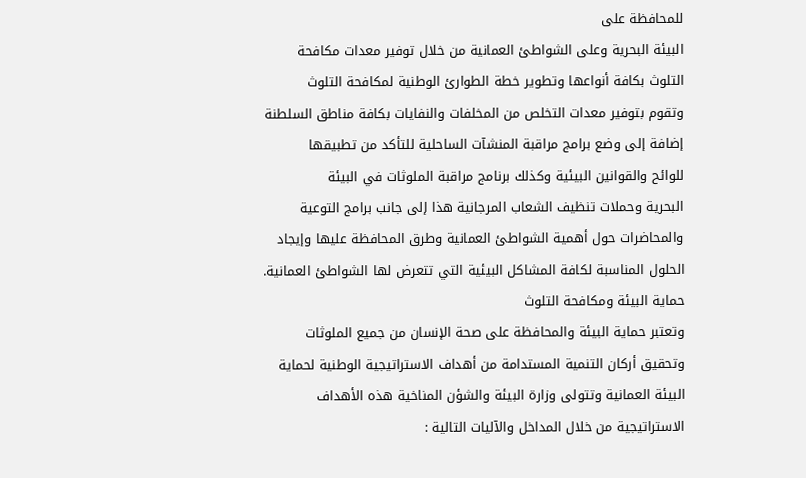للمحافظة على
البيئة البحرية وعلى الشواطئ العمانية من خلال توفير معدات مكافحة
التلوث بكافة أنواعها وتطوير خطة الطوارئ الوطنية لمكافحة التلوث
وتقوم بتوفير معدات التخلص من المخلفات والنفايات بكافة مناطق السلطنة
إضافة إلى وضع برامج مراقبة المنشآت الساحلية للتأكد من تطبيقها
للوائح والقوانين البيئية وكذلك برنامج مراقبة الملوثات في البيئة
البحرية وحملات تنظيف الشعاب المرجانية هذا إلى جانب برامج التوعية
والمحاضرات حول أهمية الشواطئ العمانية وطرق المحافظة عليها وإيجاد
الحلول المناسبة لكافة المشاكل البيئية التي تتعرض لها الشواطئ العمانية.
حماية البيئة ومكافحة التلوث
وتعتبر حماية البيئة والمحافظة على صحة الإنسان من جميع الملوثات
وتحقيق أركان التنمية المستدامة من أهداف الاستراتيجية الوطنية لحماية
البيئة العمانية وتتولى وزارة البيئة والشؤن المناخية هذه الأهداف
الاستراتيجية من خلال المداخل والآليات التالية :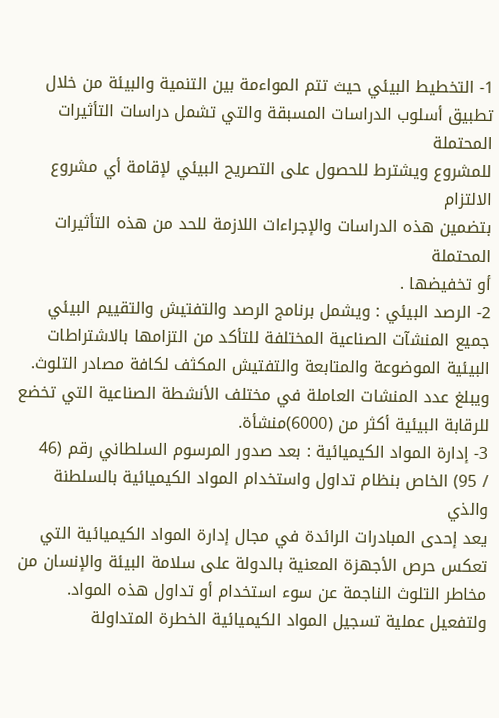1- التخطيط البيئي حيث تتم المواءمة بين التنمية والبيئة من خلال
تطبيق أسلوب الدراسات المسبقة والتي تشمل دراسات التأثيرات المحتملة
للمشروع ويشترط للحصول على التصريح البيئي لإقامة أي مشروع الالتزام
بتضمين هذه الدراسات والإجراءات اللازمة للحد من هذه التأثيرات المحتملة
أو تخفيضها .
2- الرصد البيئي : ويشمل برنامج الرصد والتفتيش والتقييم البيئي
جميع المنشآت الصناعية المختلفة للتأكد من التزامها بالاشتراطات
البيئية الموضوعة والمتابعة والتفتيش المكثف لكافة مصادر التلوث.
ويبلغ عدد المنشات العاملة في مختلف الأنشطة الصناعية التي تخضع
للرقابة البيئية أكثر من (6000)منشأة.
3- إدارة المواد الكيميائية : بعد صدور المرسوم السلطاني رقم (46
/ 95) الخاص بنظام تداول واستخدام المواد الكيميائية بالسلطنة والذي
يعد إحدى المبادرات الرائدة في مجال إدارة المواد الكيميائية التي
تعكس حرص الأجهزة المعنية بالدولة على سلامة البيئة والإنسان من
مخاطر التلوث الناجمة عن سوء استخدام أو تداول هذه المواد.
ولتفعيل عملية تسجيل المواد الكيميائية الخطرة المتداولة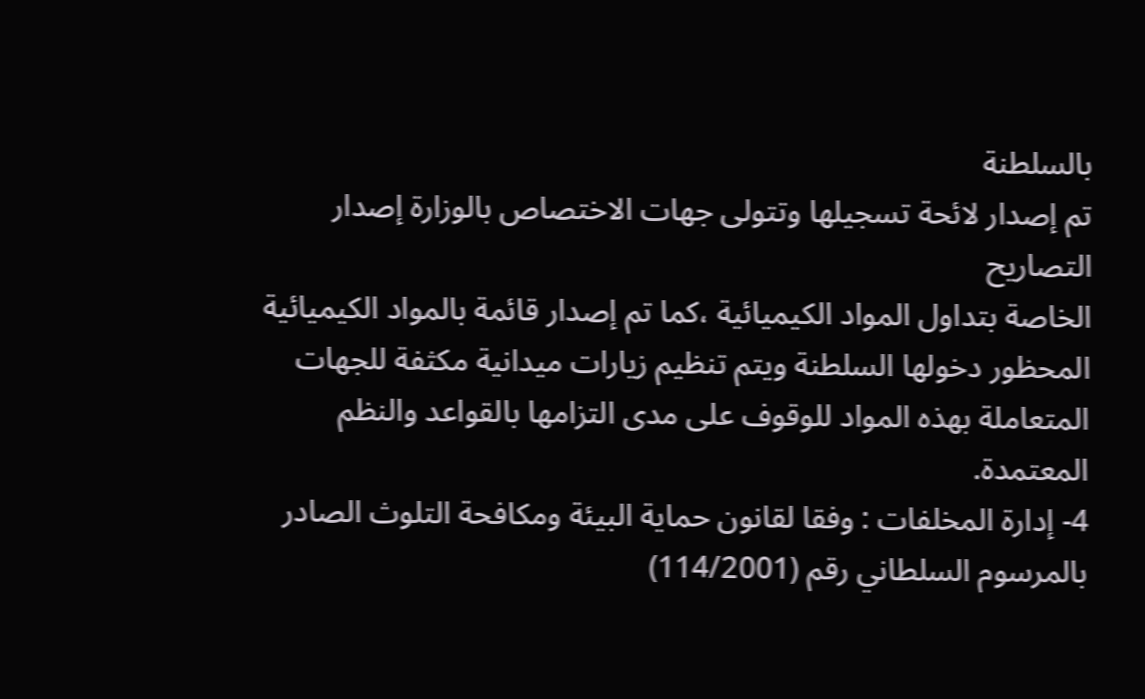بالسلطنة
تم إصدار لائحة تسجيلها وتتولى جهات الاختصاص بالوزارة إصدار التصاريح
الخاصة بتداول المواد الكيميائية ،كما تم إصدار قائمة بالمواد الكيميائية
المحظور دخولها السلطنة ويتم تنظيم زيارات ميدانية مكثفة للجهات
المتعاملة بهذه المواد للوقوف على مدى التزامها بالقواعد والنظم
المعتمدة.
4- إدارة المخلفات : وفقا لقانون حماية البيئة ومكافحة التلوث الصادر
بالمرسوم السلطاني رقم (114/2001)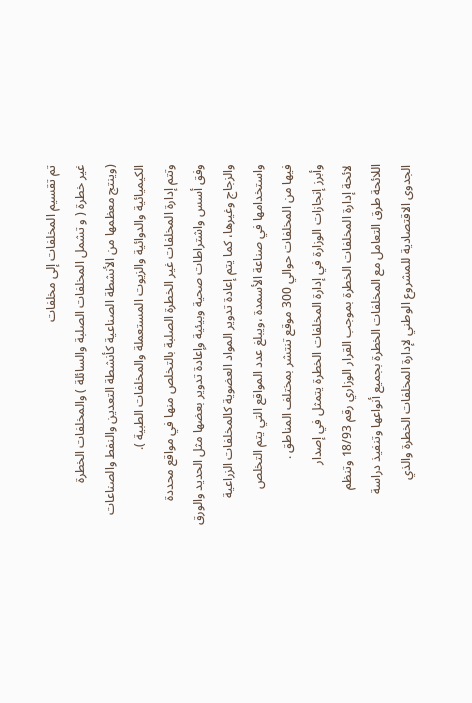تم تقسيم المخلفات إلى مخلفات
غير خطرة ( و تشمل المخلفات الصلبة والسائلة ) والمخلفات الخطرة
(وينتج معظمها من الأنشطة الصناعية كأنشطة التعدين والنفط والصناعات
الكيميائية والدوائية والزيوت المستعملة والمخلفات الطبية ).
وتتم إدارة المخلفات غير الخطرة الصلبة بالتخلص منها في مواقع محددة
وفق أسس واشتراطات صحية وبيئية وإعادة تدوير بعضها مثل الحديد والورق
والزجاج وغيرها، كما يتم إعادة تدوير المواد العضوية كالمخلفات الزراعية
واستخدامها في صناعة الأسمدة ،ويبلغ عدد المواقع التي يتم التخلص
فيها من المخلفات حوالي 300 موقع تنتشر بمختلف المناطق .
وأبرز إنجازات الوزارة في إدارة المخلفات الخطرة يتمثل في إصدار
لائحة إدارة المخلفات الخطرة بموجب القرار الوزاري رقم 18/93 وتنظم
اللائحة طرق التعامل مع المخلفات الخطرة بجميع أنواعها وتنفيذ دراسة
الجدوى الاقتصادية للمشروع الوطني لإدارة المخلفات الخطرة والذي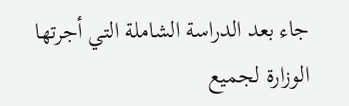جاء بعد الدراسة الشاملة التي أجرتها الوزارة لجميع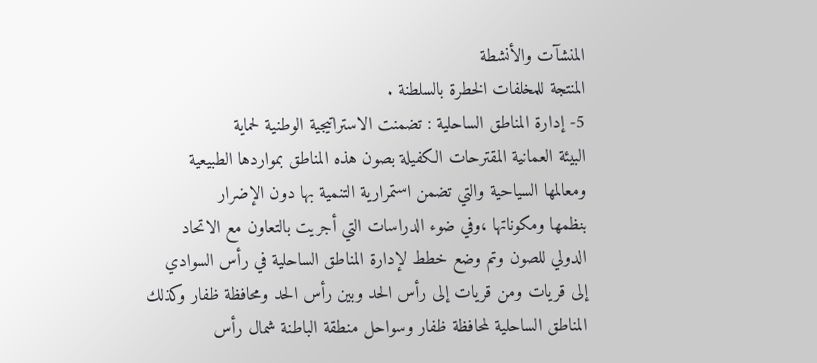المنشآت والأنشطة
المنتجة للمخلفات الخطرة بالسلطنة .
5- إدارة المناطق الساحلية : تضمنت الاستراتيجية الوطنية لحماية
البيئة العمانية المقترحات الكفيلة بصون هذه المناطق بمواردها الطبيعية
ومعالمها السياحية والتي تضمن استمرارية التنمية بها دون الإضرار
بنظمها ومكوناتها ،وفي ضوء الدراسات التي أجريت بالتعاون مع الاتحاد
الدولي للصون وتم وضع خطط لإدارة المناطق الساحلية في رأس السوادي
إلى قريات ومن قريات إلى رأس الحد وبين رأس الحد ومحافظة ظفار وكذلك
المناطق الساحلية لمحافظة ظفار وسواحل منطقة الباطنة شمال رأس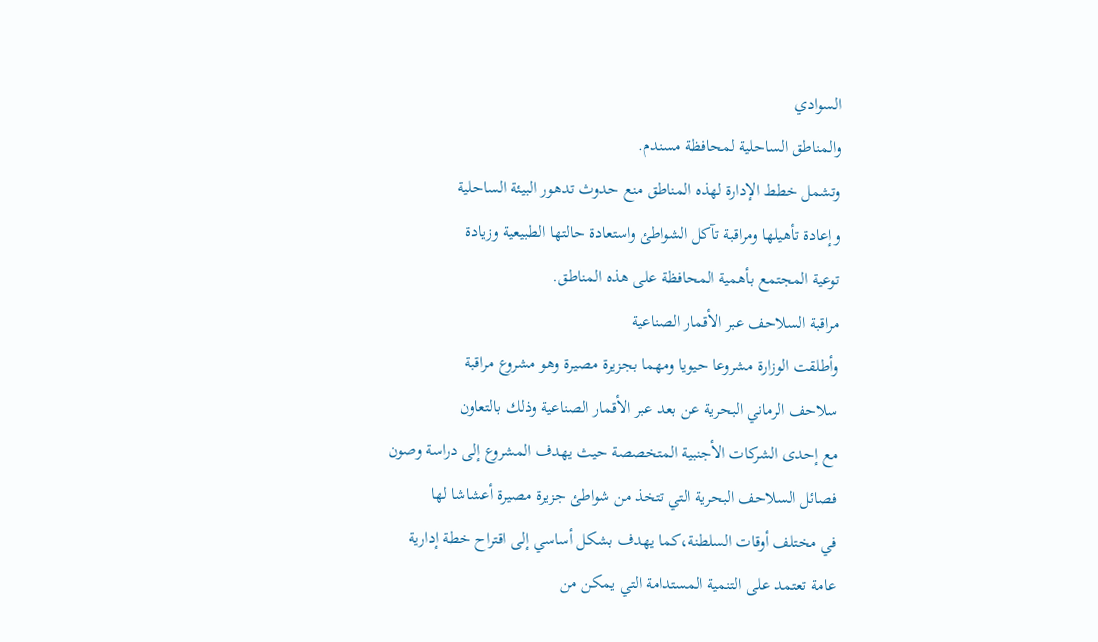السوادي
والمناطق الساحلية لمحافظة مسندم.
وتشمل خطط الإدارة لهذه المناطق منع حدوث تدهور البيئة الساحلية
وإعادة تأهيلها ومراقبة تآكل الشواطئ واستعادة حالتها الطبيعية وزيادة
توعية المجتمع بأهمية المحافظة على هذه المناطق.
مراقبة السلاحف عبر الأقمار الصناعية
وأطلقت الوزارة مشروعا حيويا ومهما بجزيرة مصيرة وهو مشروع مراقبة
سلاحف الرماني البحرية عن بعد عبر الأقمار الصناعية وذلك بالتعاون
مع إحدى الشركات الأجنبية المتخصصة حيث يهدف المشروع إلى دراسة وصون
فصائل السلاحف البحرية التي تتخذ من شواطئ جزيرة مصيرة أعشاشا لها
في مختلف أوقات السلطنة،كما يهدف بشكل أساسي إلى اقتراح خطة إدارية
عامة تعتمد على التنمية المستدامة التي يمكن من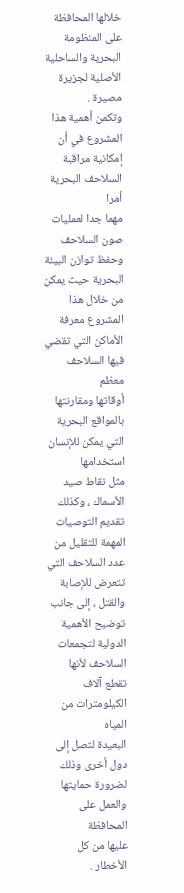خلالها المحافظة
على المنظومة البحرية والساحلية الأصلية لجزيرة مصيرة .
وتكمن أهمية هذا المشروع في أن إمكانية مراقبة السلاحف البحرية أمرا
مهما جدا لعمليات صون السلاحف وحفظ توازن البيئة البحرية حيث يمكن
من خلال هذا المشروع معرفة الأماكن التي تقضي فيها السلاحف معظم
أوقاتها ومقارنتها بالمواقع البحرية التي يمكن للإنسان استخدامها
مثل نقاط صيد الأسماك ، وكذلك تقديم التوصيات المهمة للتقليل من
عدد السلاحف التي تتعرض للإصابة والقتل ، إلى جانب توضيح الأهمية
الدولية لتجمعات السلاحف لأنها تقطع آلاف الكيلومترات من المياه
البعيدة لتصل إلى دول أخرى وذلك لضرورة حمايتها والعمل على المحافظة
عليها من كل الأخطار .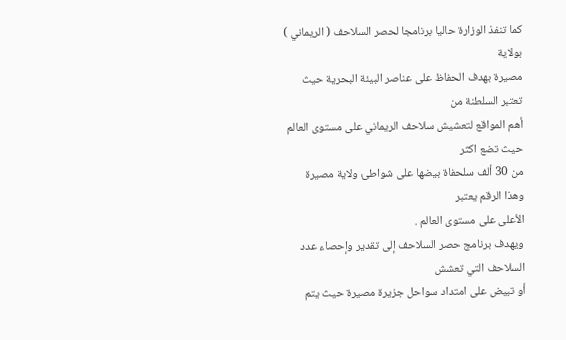كما تنفذ الوزارة حاليا برنامجا لحصر السلاحف ( الريماني ) بولاية
مصيرة بهدف الحفاظ على عناصر البيئة البحرية حيث تعتبر السلطنة من
أهم المواقع لتعشيش سلاحف الريماني على مستوى العالم حيث تضع اكثر
من 30 ألف سلحفاة بيضها على شواطئ ولاية مصيرة وهذا الرقم يعتبر
الأعلى على مستوى العالم .
ويهدف برنامج حصر السلاحف إلى تقدير وإحصاء عدد السلاحف التي تعشش
أو تبيض على امتداد سواحل جزيرة مصيرة حيث يتم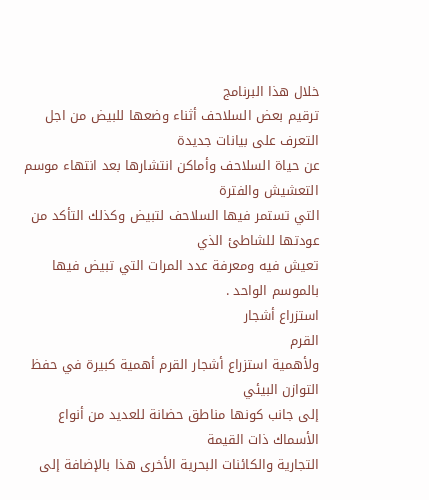خلال هذا البرنامج
ترقيم بعض السلاحف أثناء وضعها للبيض من اجل التعرف على بيانات جديدة
عن حياة السلاحف وأماكن انتشارها بعد انتهاء موسم التعشيش والفترة
التي تستمر فيها السلاحف لتبيض وكذلك التأكد من عودتها للشاطئ الذي
تعيش فيه ومعرفة عدد المرات التي تبيض فيها بالموسم الواحد .
استزراع أشجار
القرم
ولأهمية استزراع أشجار القرم أهمية كبيرة في حفظ التوازن البيئي
إلى جانب كونها مناطق حضانة للعديد من أنواع الأسماك ذات القيمة
التجارية والكائنات البحرية الأخرى هذا بالإضافة إلى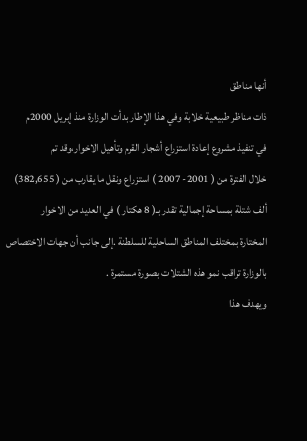أنها مناطق
ذات مناظر طبيعية خلابة وفي هذا الإطار بدأت الوزارة منذ إبريل 2000م
في تنفيذ مشروع إعادة استزراع أشجار القرم وتأهيل الاخوار،وقد تم
خلال الفترة من ( 2001- 2007 ) استزراع ونقل ما يقارب من ( 382,655)
ألف شتلة بمساحة إجمالية تقدر بـ( 8 هكتار ) في العديد من الاخوار
المختارة بمختلف المناطق الساحلية للسلطنة .إلى جانب أن جهات الاختصاص
بالوزارة تراقب نمو هذه الشتلات بصورة مستمرة .
ويهدف هذا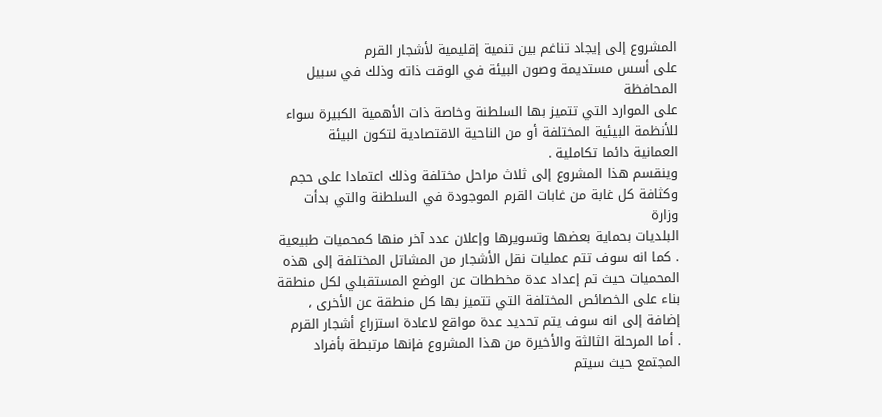المشروع إلى إيجاد تناغم بين تنمية إقليمية لأشجار القرم
على أسس مستديمة وصون البيئة في الوقت ذاته وذلك في سبيل المحافظة
على الموارد التي تتميز بها السلطنة وخاصة ذات الأهمية الكبيرة سواء
للأنظمة البيئية المختلفة أو من الناحية الاقتصادية لتكون البيئة
العمانية دائما تكاملية .
وينقسم هذا المشروع إلى ثلاث مراحل مختلفة وذلك اعتمادا على حجم
وكثافة كل غابة من غابات القرم الموجودة في السلطنة والتي بدأت وزارة
البلديات بحماية بعضها وتسويرها وإعلان عدد آخر منها كمحميات طبيعية
. كما انه سوف تتم عمليات نقل الأشجار من المشاتل المختلفة إلى هذه
المحميات حيث تم إعداد عدة مخططات عن الوضع المستقبلي لكل منطقة
بناء على الخصائص المختلفة التي تتميز بها كل منطقة عن الأخرى ،
إضافة إلى انه سوف يتم تحديد عدة مواقع لاعادة استزراع أشجار القرم
. أما المرحلة الثالثة والأخيرة من هذا المشروع فإنها مرتبطة بأفراد
المجتمع حيث سيتم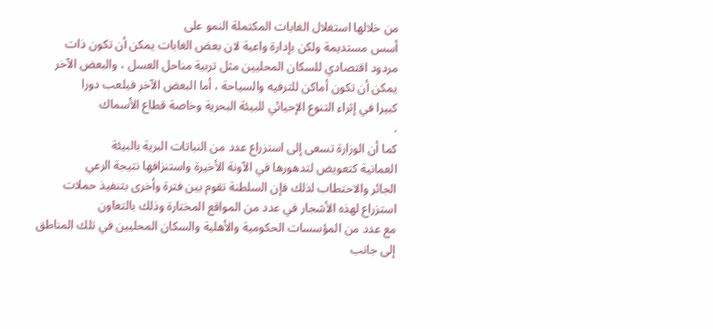من خلالها استغلال الغابات المكتملة النمو على
أسس مستديمة ولكن بإدارة واعية لان بعض الغابات يمكن أن تكون ذات
مردود اقتصادي للسكان المحليين مثل تربية مناحل العسل ، والبعض الآخر
يمكن أن تكون أماكن للترفيه والسياحة ، أما البعض الآخر فيلعب دورا
كبيرا في إثراء التنوع الإحيائي للبيئة البحرية وخاصة قطاع الأسماك
.
كما أن الوزارة تسعى إلى استزراع عدد من النباتات البرية بالبيئة
العمانية كتعويض لتدهورها في الآونة الأخيرة واستنزافها نتيجة الرعي
الجائر والاحتطاب لذلك فإن السلطنة تقوم بين فترة وأخرى بتنفيذ حملات
استزراع لهذه الأشجار في عدد من المواقع المختارة وذلك بالتعاون
مع عدد من المؤسسات الحكومية والأهلية والسكان المحليين في تلك المناطق
إلى جانب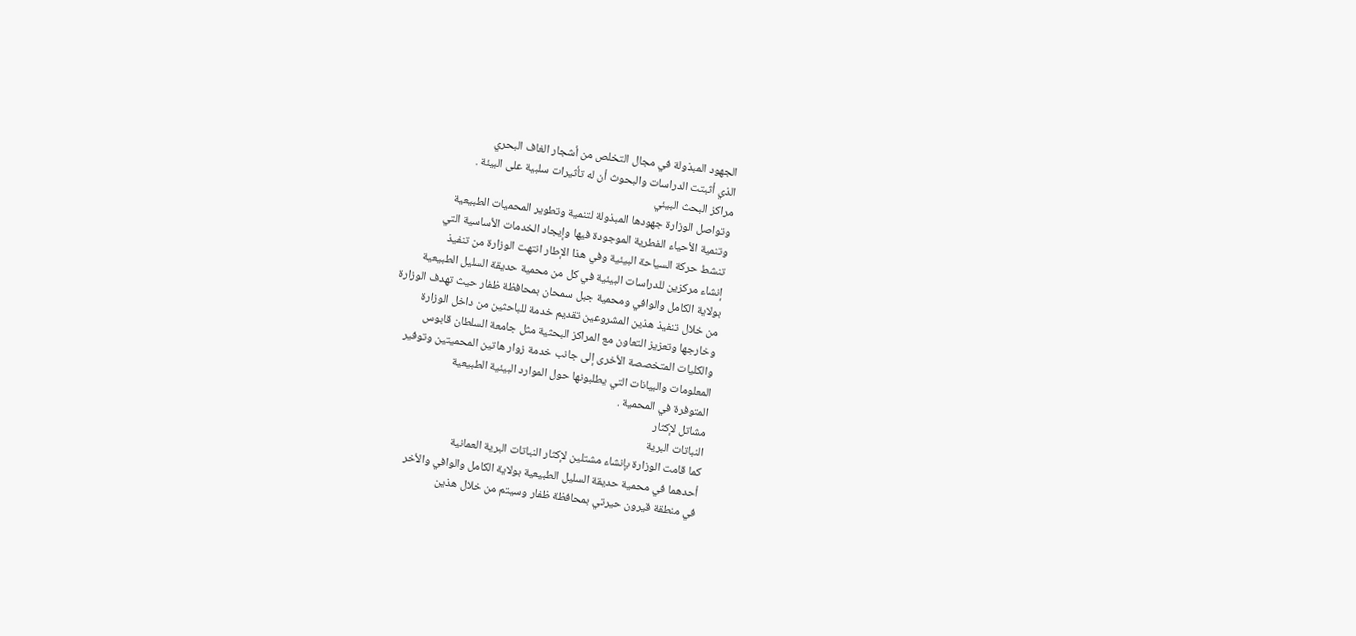الجهود المبذولة في مجال التخلص من أشجار الغاف البحري
الذي أثبتت الدراسات والبحوث أن له تأثيرات سلبية على البيئة .
مراكز البحث البيئي
وتواصل الوزارة جهودها المبذولة لتنمية وتطوير المحميات الطبيعية
وتنمية الأحياء الفطرية الموجودة فيها وإيجاد الخدمات الأساسية التي
تنشط حركة السياحة البيئية وفي هذا الإطار انتهت الوزارة من تنفيذ
إنشاء مركزين للدراسات البيئية في كل من محمية حديقة السليل الطبيعية
بولاية الكامل والوافي ومحمية جبل سمحان بمحافظة ظفار حيث تهدف الوزارة
من خلال تنفيذ هذين المشروعين تقديم خدمة للباحثين من داخل الوزارة
وخارجها وتعزيز التعاون مع المراكز البحثية مثل جامعة السلطان قابوس
والكليات المتخصصة الأخرى إلى جانب خدمة زوار هاتين المحميتين وتوفير
المعلومات والبيانات التي يطلبونها حول الموارد البيئية الطبيعية
المتوفرة في المحمية .
مشاتل لإكثار
النباتات البرية
كما قامت الوزارة بإنشاء مشتلين لإكثار النباتات البرية العمانية
أحدهما في محمية حديقة السليل الطبيعية بولاية الكامل والوافي والأخر
في منطقة قيرون حيرتي بمحافظة ظفار وسيتم من خلال هذين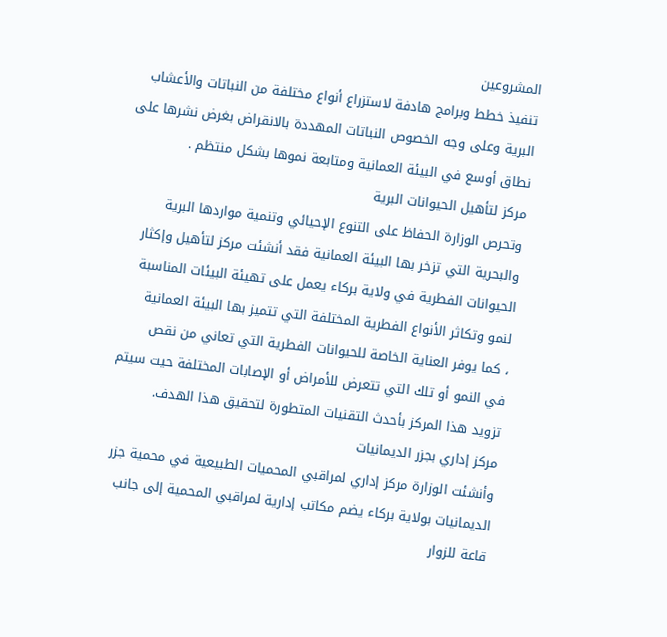المشروعين
تنفيذ خطط وبرامج هادفة لاستزراع أنواع مختلفة من النباتات والأعشاب
البرية وعلى وجه الخصوص النباتات المهددة بالانقراض بغرض نشرها على
نطاق أوسع في البيئة العمانية ومتابعة نموها بشكل منتظم .
مركز لتأهيل الحيوانات البرية
وتحرص الوزارة الحفاظ على التنوع الإحيائي وتنمية مواردها البرية
والبحرية التي تزخر بها البيئة العمانية فقد أنشئت مركز لتأهيل وإكثار
الحيوانات الفطرية في ولاية بركاء يعمل على تهيئة البيئات المناسبة
لنمو وتكاثر الأنواع الفطرية المختلفة التي تتميز بها البيئة العمانية
، كما يوفر العناية الخاصة للحيوانات الفطرية التي تعاني من نقص
في النمو أو تلك التي تتعرض للأمراض أو الإصابات المختلفة حيت سيتم
تزويد هذا المركز بأحدث التقنيات المتطورة لتحقيق هذا الهدف.
مركز إداري بجزر الديمانيات
وأنشئت الوزارة مركز إداري لمراقبي المحميات الطبيعية في محمية جزر
الديمانيات بولاية بركاء يضم مكاتب إدارية لمراقبي المحمية إلى جانب
قاعة للزوار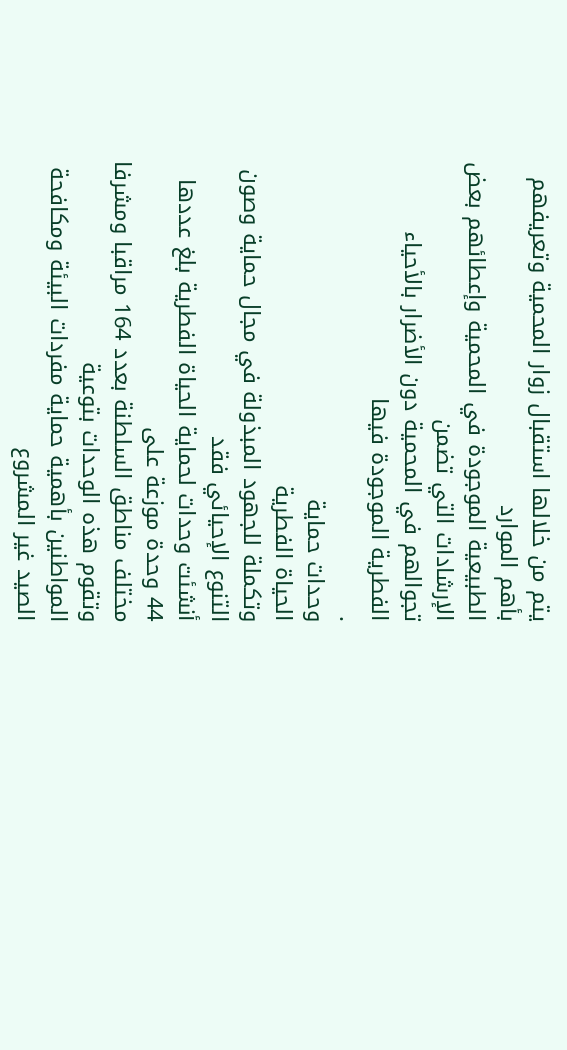يتم من خلالها استقبال زوار المحمية وتعريفهم بأهم الموارد
الطبيعية الموجودة في المحمية وإعطائهم بعض الإرشادات التي تضمن
تجوالهم في المحمية دون الأضرار بالأحياء الفطرية الموجودة فيها
.
وحدات حماية
الحياة الفطرية
وتكملة للجهود المبذولة في مجال حماية وصون التنوع الإحيائي فقد
أنشئت وحدات لحماية الحياة الفطرية بلغ عددها 44 وحدة موزعة على
مختلف مناطق السلطنة بعدد 164 مراقبا ومشرفا وتقوم هذه الوحدات بتوعية
المواطنين بأهمية حماية مفردات البيئة ومكافحة الصيد غير المشروع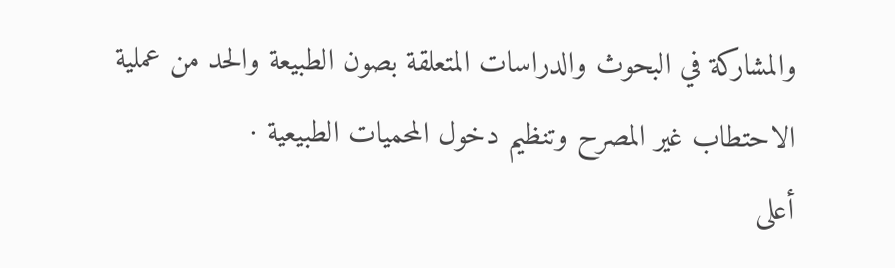والمشاركة في البحوث والدراسات المتعلقة بصون الطبيعة والحد من عملية
الاحتطاب غير المصرح وتنظيم دخول المحميات الطبيعية ·
أعلى